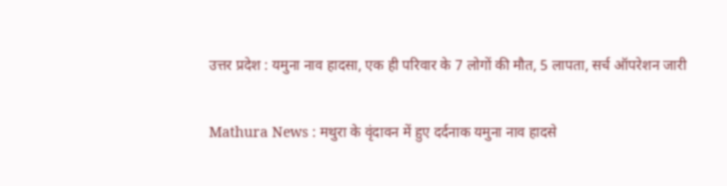उत्तर प्रदेश : यमुना नाव हादसा, एक ही परिवार के 7 लोगों की मौत, 5 लापता, सर्च ऑपरेशन जारी

Mathura News : मथुरा के वृंदावन में हुए दर्दनाक यमुना नाव हादसे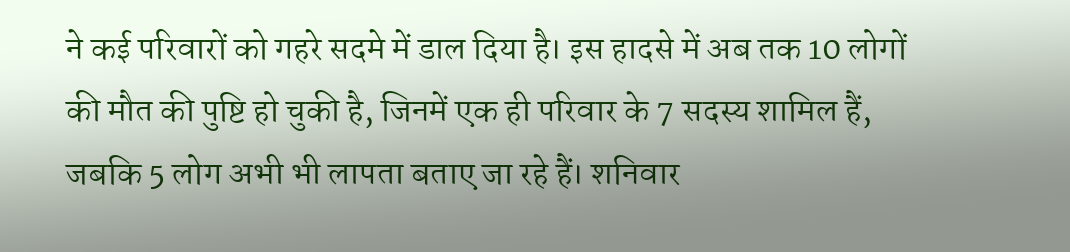ने कई परिवारों को गहरे सदमे में डाल दिया है। इस हादसे में अब तक 10 लोगों की मौत की पुष्टि हो चुकी है, जिनमें एक ही परिवार के 7 सदस्य शामिल हैं, जबकि 5 लोग अभी भी लापता बताए जा रहे हैं। शनिवार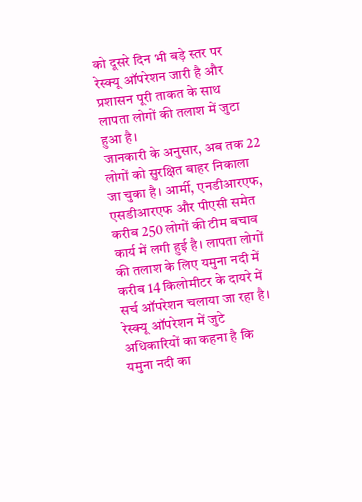को दूसरे दिन भी बड़े स्तर पर रेस्क्यू ऑपरेशन जारी है और प्रशासन पूरी ताकत के साथ लापता लोगों की तलाश में जुटा हुआ है।
जानकारी के अनुसार, अब तक 22 लोगों को सुरक्षित बाहर निकाला जा चुका है। आर्मी, एनडीआरएफ, एसडीआरएफ और पीएसी समेत करीब 250 लोगों की टीम बचाव कार्य में लगी हुई है। लापता लोगों की तलाश के लिए यमुना नदी में करीब 14 किलोमीटर के दायरे में सर्च ऑपरेशन चलाया जा रहा है।
रेस्क्यू ऑपरेशन में जुटे अधिकारियों का कहना है कि यमुना नदी का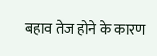बहाव तेज होने के कारण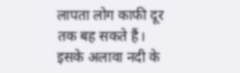लापता लोग काफी दूर तक बह सकते हैं। इसके अलावा नदी के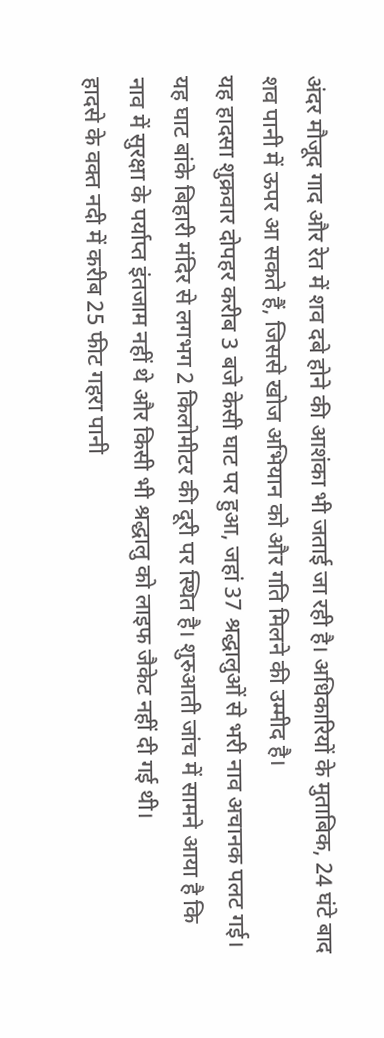अंदर मौजूद गाद और रेत में शव दबे होने की आशंका भी जताई जा रही है। अधिकारियों के मुताबिक, 24 घंटे बाद शव पानी में ऊपर आ सकते हैं, जिससे खोज अभियान को और गति मिलने की उम्मीद है।
यह हादसा शुक्रवार दोपहर करीब 3 बजे केसी घाट पर हुआ, जहां 37 श्रद्धालुओं से भरी नाव अचानक पलट गई। यह घाट बांके बिहारी मंदिर से लगभग 2 किलोमीटर की दूरी पर स्थित है। शुरुआती जांच में सामने आया है कि नाव में सुरक्षा के पर्याप्त इंतजाम नहीं थे और किसी भी श्रद्धालु को लाइफ जैकेट नहीं दी गई थी।
हादसे के वक्त नदी में करीब 25 फीट गहरा पानी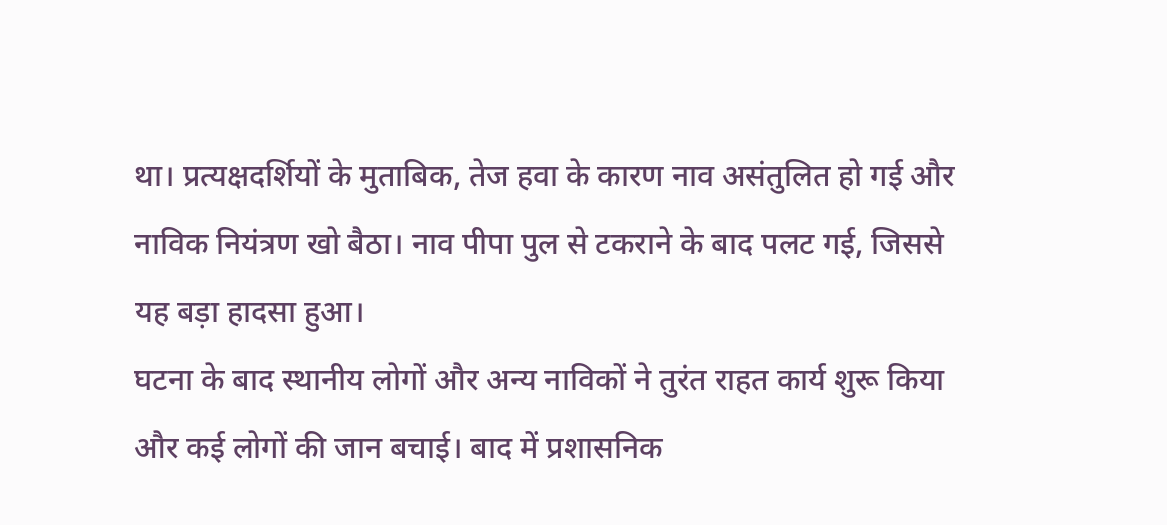था। प्रत्यक्षदर्शियों के मुताबिक, तेज हवा के कारण नाव असंतुलित हो गई और नाविक नियंत्रण खो बैठा। नाव पीपा पुल से टकराने के बाद पलट गई, जिससे यह बड़ा हादसा हुआ।
घटना के बाद स्थानीय लोगों और अन्य नाविकों ने तुरंत राहत कार्य शुरू किया और कई लोगों की जान बचाई। बाद में प्रशासनिक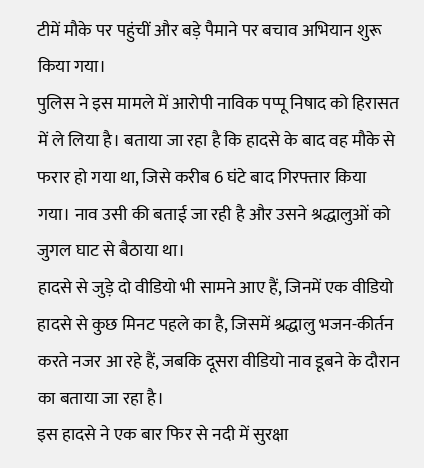टीमें मौके पर पहुंचीं और बड़े पैमाने पर बचाव अभियान शुरू किया गया।
पुलिस ने इस मामले में आरोपी नाविक पप्पू निषाद को हिरासत में ले लिया है। बताया जा रहा है कि हादसे के बाद वह मौके से फरार हो गया था, जिसे करीब 6 घंटे बाद गिरफ्तार किया गया। नाव उसी की बताई जा रही है और उसने श्रद्धालुओं को जुगल घाट से बैठाया था।
हादसे से जुड़े दो वीडियो भी सामने आए हैं, जिनमें एक वीडियो हादसे से कुछ मिनट पहले का है, जिसमें श्रद्धालु भजन-कीर्तन करते नजर आ रहे हैं, जबकि दूसरा वीडियो नाव डूबने के दौरान का बताया जा रहा है।
इस हादसे ने एक बार फिर से नदी में सुरक्षा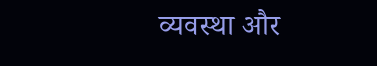व्यवस्था और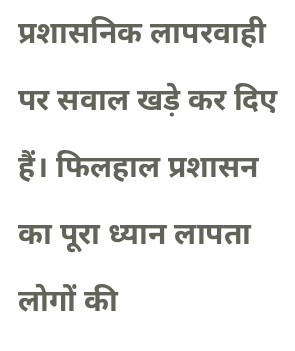प्रशासनिक लापरवाही पर सवाल खड़े कर दिए हैं। फिलहाल प्रशासन का पूरा ध्यान लापता लोगों की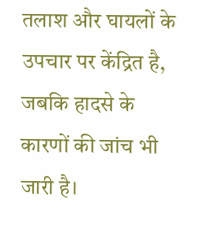तलाश और घायलों के उपचार पर केंद्रित है, जबकि हादसे के कारणों की जांच भी जारी है।